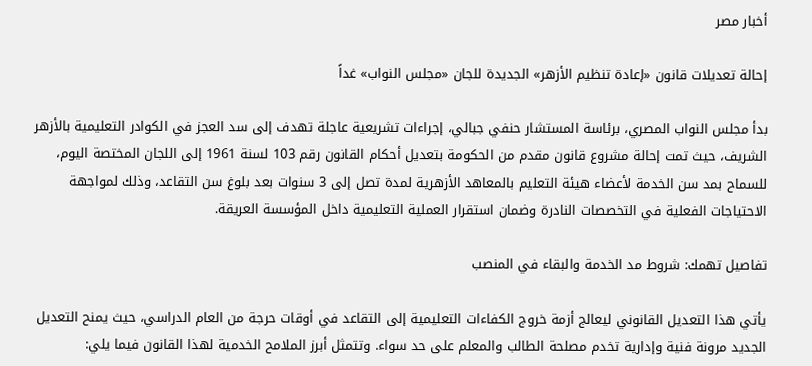أخبار مصر

إحالة تعديلات قانون «إعادة تنظيم الأزهر» الجديدة للجان «مجلس النواب» غداً

بدأ مجلس النواب المصري، برئاسة المستشار حنفي جبالي، إجراءات تشريعية عاجلة تهدف إلى سد العجز في الكوادر التعليمية بالأزهر الشريف، حيث تمت إحالة مشروع قانون مقدم من الحكومة بتعديل أحكام القانون رقم 103 لسنة 1961 إلى اللجان المختصة اليوم، للسماح بمد سن الخدمة لأعضاء هيئة التعليم بالمعاهد الأزهرية لمدة تصل إلى 3 سنوات بعد بلوغ سن التقاعد، وذلك لمواجهة الاحتياجات الفعلية في التخصصات النادرة وضمان استقرار العملية التعليمية داخل المؤسسة العريقة.

تفاصيل تهمك: شروط مد الخدمة والبقاء في المنصب

يأتي هذا التعديل القانوني ليعالج أزمة خروج الكفاءات التعليمية إلى التقاعد في أوقات حرجة من العام الدراسي، حيث يمنح التعديل الجديد مرونة فنية وإدارية تخدم مصلحة الطالب والمعلم على حد سواء. وتتمثل أبرز الملامح الخدمية لهذا القانون فيما يلي: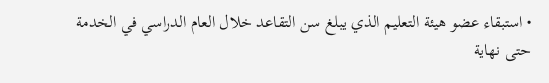• استبقاء عضو هيئة التعليم الذي يبلغ سن التقاعد خلال العام الدراسي في الخدمة حتى نهاية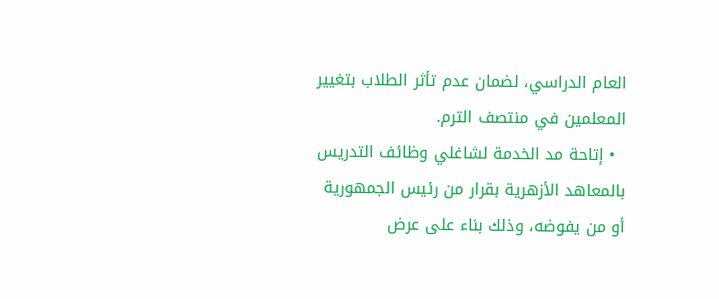العام الدراسي، لضمان عدم تأثر الطلاب بتغيير المعلمين في منتصف الترم.
  • إتاحة مد الخدمة لشاغلي وظائف التدريس بالمعاهد الأزهرية بقرار من رئيس الجمهورية أو من يفوضه، وذلك بناء على عرض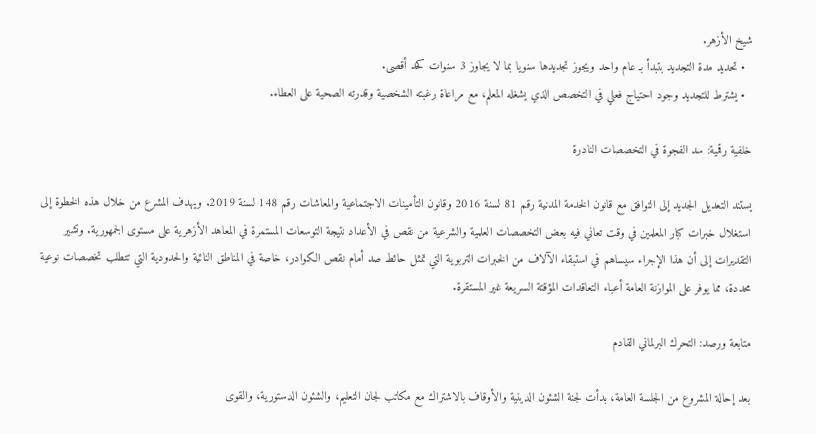شيخ الأزهر.
  • تحديد مدة التجديد بتبدأ بـ عام واحد ويجوز تجديدها سنويا بما لا يجاوز 3 سنوات كحد أقصى.
  • يشترط للتجديد وجود احتياج فعلي في التخصص الذي يشغله المعلم، مع مراعاة رغبته الشخصية وقدرته الصحية على العطاء.

خلفية رقمية: سد الفجوة في التخصصات النادرة

يستند التعديل الجديد إلى التوافق مع قانون الخدمة المدنية رقم 81 لسنة 2016 وقانون التأمينات الاجتماعية والمعاشات رقم 148 لسنة 2019. ويهدف المشرع من خلال هذه الخطوة إلى استغلال خبرات كبار المعلمين في وقت تعاني فيه بعض التخصصات العلمية والشرعية من نقص في الأعداد نتيجة التوسعات المستمرة في المعاهد الأزهرية على مستوى الجمهورية. وتشير التقديرات إلى أن هذا الإجراء سيساهم في استبقاء الآلاف من الخبرات التربوية التي تمثل حائط صد أمام نقص الكوادر، خاصة في المناطق النائية والحدودية التي تتطلب تخصصات نوعية محددة، مما يوفر على الموازنة العامة أعباء التعاقدات المؤقتة السريعة غير المستقرة.

متابعة ورصد: التحرك البرلماني القادم

بعد إحالة المشروع من الجلسة العامة، بدأت لجنة الشئون الدينية والأوقاف بالاشتراك مع مكاتب لجان التعليم، والشئون الدستورية، والقوى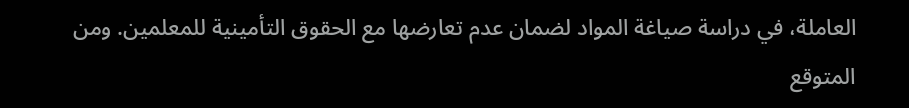العاملة، في دراسة صياغة المواد لضمان عدم تعارضها مع الحقوق التأمينية للمعلمين. ومن المتوقع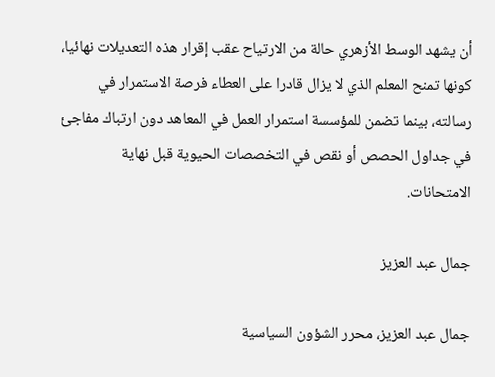أن يشهد الوسط الأزهري حالة من الارتياح عقب إقرار هذه التعديلات نهائيا، كونها تمنح المعلم الذي لا يزال قادرا على العطاء فرصة الاستمرار في رسالته، بينما تضمن للمؤسسة استمرار العمل في المعاهد دون ارتباك مفاجئ في جداول الحصص أو نقص في التخصصات الحيوية قبل نهاية الامتحانات.

جمال عبد العزيز

جمال عبد العزيز، محرر الشؤون السياسية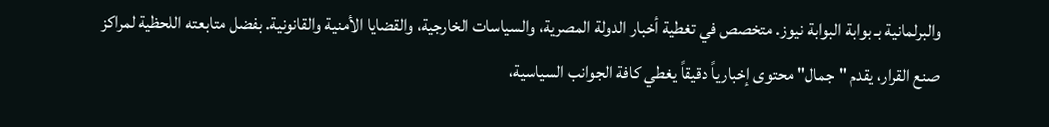والبرلمانية بـ بوابة البوابة نيوز. متخصص في تغطية أخبار الدولة المصرية، والسياسات الخارجية، والقضايا الأمنية والقانونية. بفضل متابعته اللحظية لمراكز صنع القرار، يقدم "جمال" محتوى إخبارياً دقيقاً يغطي كافة الجوانب السياسية،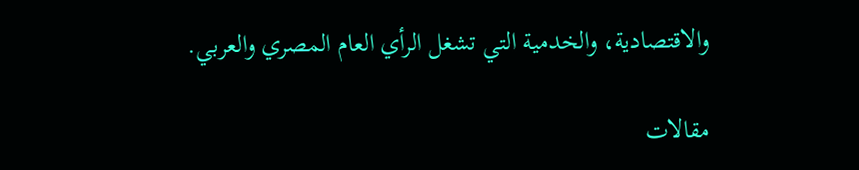والاقتصادية، والخدمية التي تشغل الرأي العام المصري والعربي.

مقالات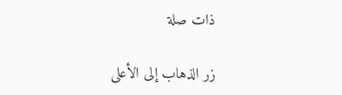ذات صلة

زر الذهاب إلى الأعلى